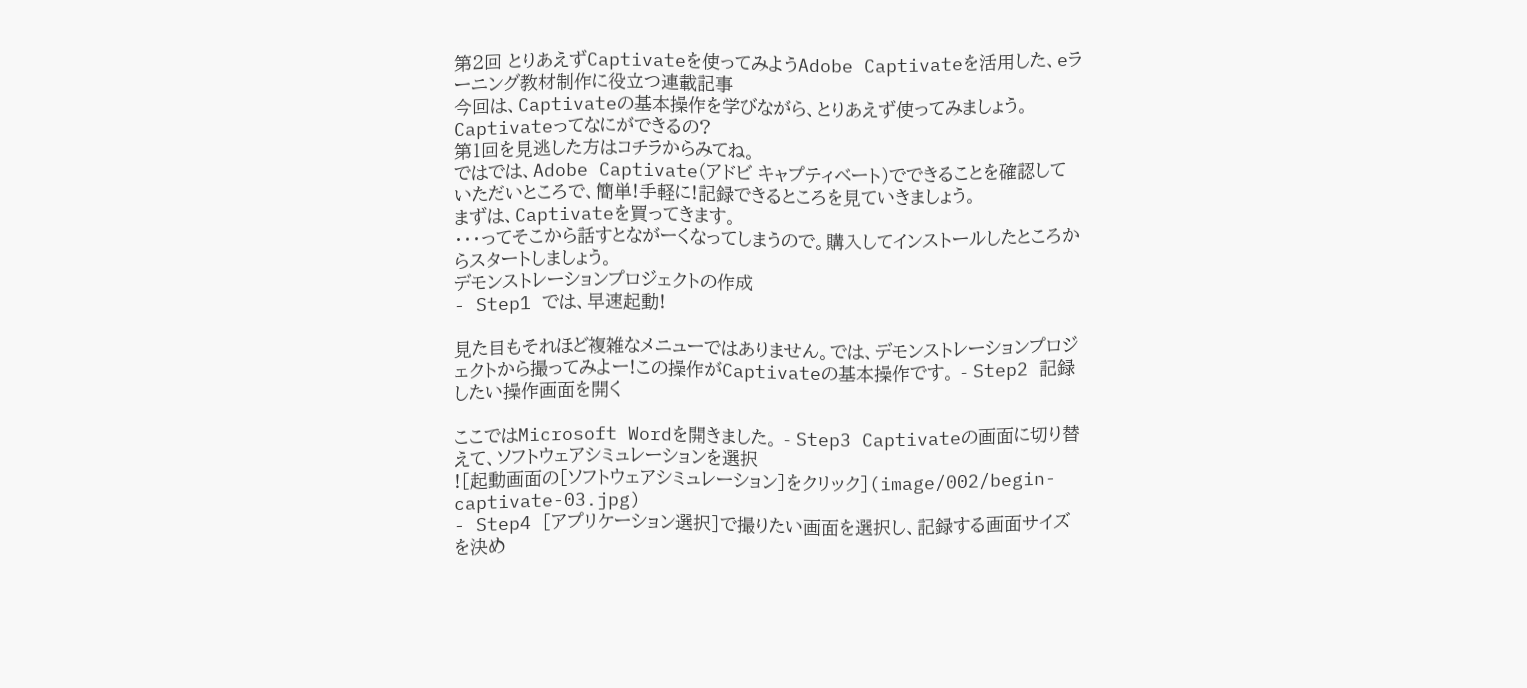第2回 とりあえずCaptivateを使ってみようAdobe Captivateを活用した、eラーニング教材制作に役立つ連載記事
今回は、Captivateの基本操作を学びながら、とりあえず使ってみましょう。
Captivateってなにができるの?
第1回を見逃した方はコチラからみてね。
ではでは、Adobe Captivate(アドビ キャプティベート)でできることを確認していただいところで、簡単!手軽に!記録できるところを見ていきましょう。
まずは、Captivateを買ってきます。
・・・ってそこから話すとながーくなってしまうので。購入してインストールしたところからスタートしましょう。
デモンストレーションプロジェクトの作成
- Step1 では、早速起動!

見た目もそれほど複雑なメニューではありません。では、デモンストレーションプロジェクトから撮ってみよー!この操作がCaptivateの基本操作です。 - Step2 記録したい操作画面を開く

ここではMicrosoft Wordを開きました。 - Step3 Captivateの画面に切り替えて、ソフトウェアシミュレーションを選択
![起動画面の[ソフトウェアシミュレーション]をクリック](image/002/begin-captivate-03.jpg)
- Step4 [アプリケーション選択]で撮りたい画面を選択し、記録する画面サイズを決め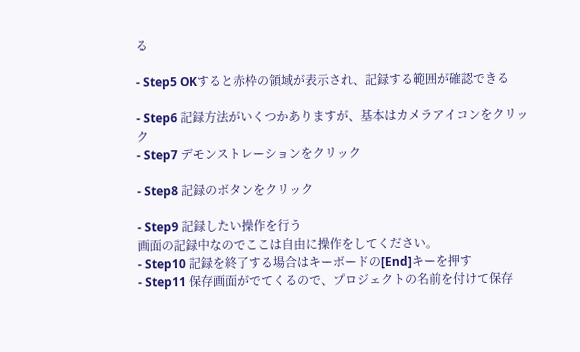る

- Step5 OKすると赤枠の領域が表示され、記録する範囲が確認できる

- Step6 記録方法がいくつかありますが、基本はカメラアイコンをクリック
- Step7 デモンストレーションをクリック

- Step8 記録のボタンをクリック

- Step9 記録したい操作を行う
画面の記録中なのでここは自由に操作をしてください。
- Step10 記録を終了する場合はキーボードの[End]キーを押す
- Step11 保存画面がでてくるので、プロジェクトの名前を付けて保存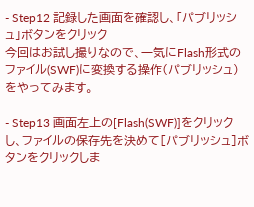- Step12 記録した画面を確認し、「パブリッシュ」ボタンをクリック
今回はお試し撮りなので、一気にFlash形式のファイル(SWF)に変換する操作(パブリッシュ)をやってみます。

- Step13 画面左上の[Flash(SWF)]をクリックし、ファイルの保存先を決めて[パブリッシュ]ボタンをクリックしま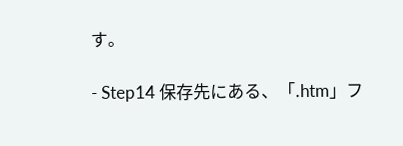す。

- Step14 保存先にある、「.htm」フ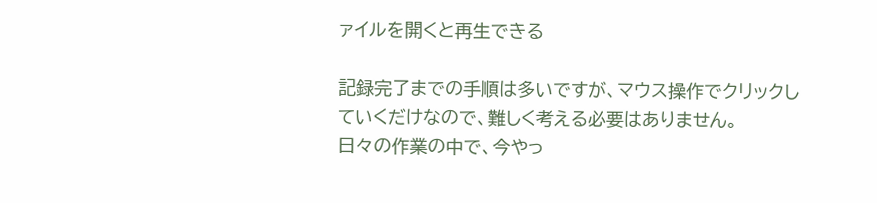ァイルを開くと再生できる

記録完了までの手順は多いですが、マウス操作でクリックしていくだけなので、難しく考える必要はありません。
日々の作業の中で、今やっ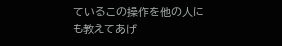ているこの操作を他の人にも教えてあげ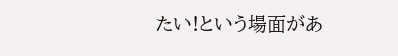たい!という場面があ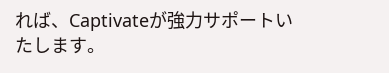れば、Captivateが強力サポートいたします。